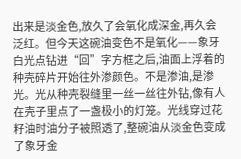出来是淡金色,放久了会氧化成深金,再久会泛红。但今天这碗油变色不是氧化——象牙白光点钻进“回”字方框之后,油面上浮着的种壳碎片开始往外渗颜色。不是渗油,是渗光。光从种壳裂缝里一丝一丝往外钻,像有人在壳子里点了一盏极小的灯笼。光线穿过花籽油时油分子被照透了,整碗油从淡金色变成了象牙金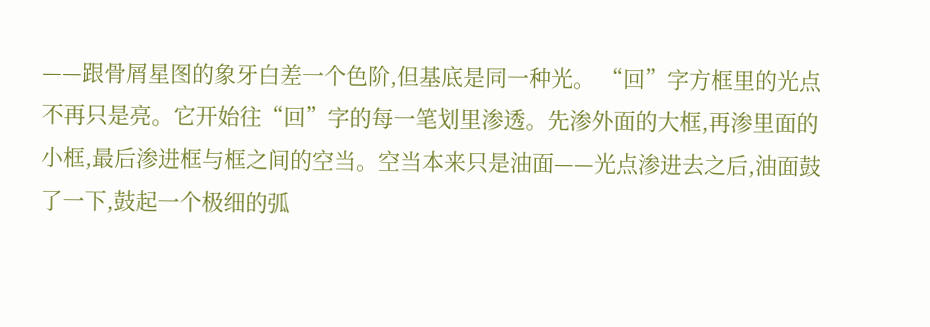——跟骨屑星图的象牙白差一个色阶,但基底是同一种光。 “回”字方框里的光点不再只是亮。它开始往“回”字的每一笔划里渗透。先渗外面的大框,再渗里面的小框,最后渗进框与框之间的空当。空当本来只是油面——光点渗进去之后,油面鼓了一下,鼓起一个极细的弧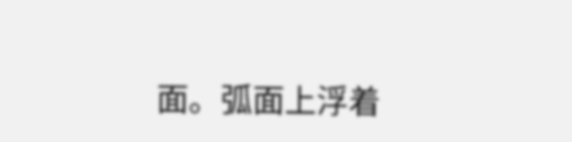面。弧面上浮着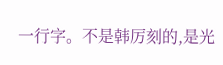一行字。不是韩厉刻的,是光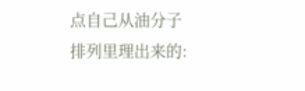点自己从油分子排列里理出来的: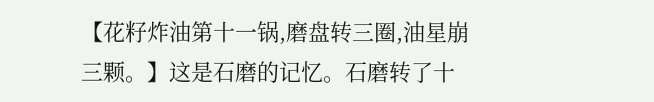【花籽炸油第十一锅,磨盘转三圈,油星崩三颗。】这是石磨的记忆。石磨转了十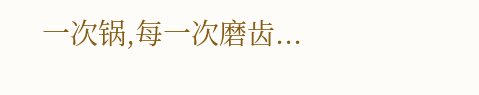一次锅,每一次磨齿...